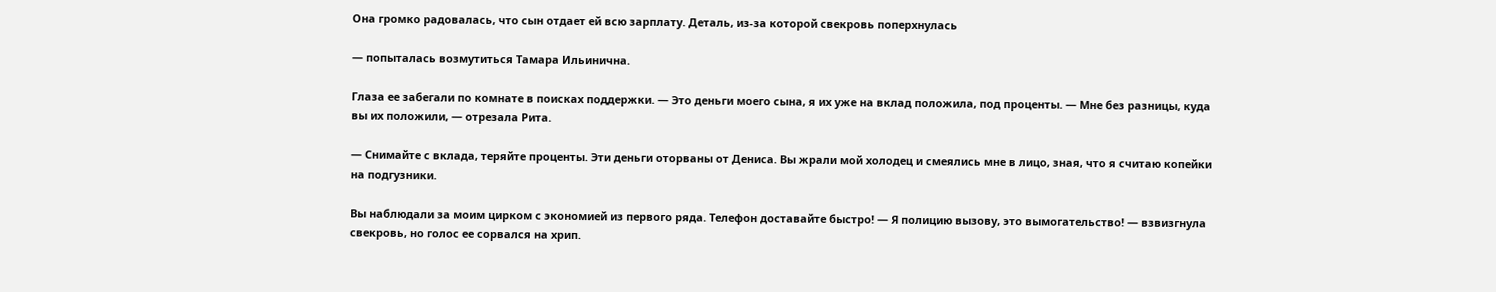Она громко радовалась, что сын отдает ей всю зарплату. Деталь, из-за которой свекровь поперхнулась

— попыталась возмутиться Тамара Ильинична.

Глаза ее забегали по комнате в поисках поддержки. — Это деньги моего сына, я их уже на вклад положила, под проценты. — Мне без разницы, куда вы их положили, — отрезала Рита.

— Снимайте с вклада, теряйте проценты. Эти деньги оторваны от Дениса. Вы жрали мой холодец и смеялись мне в лицо, зная, что я считаю копейки на подгузники.

Вы наблюдали за моим цирком с экономией из первого ряда. Телефон доставайте быстро! — Я полицию вызову, это вымогательство! — взвизгнула свекровь, но голос ее сорвался на хрип.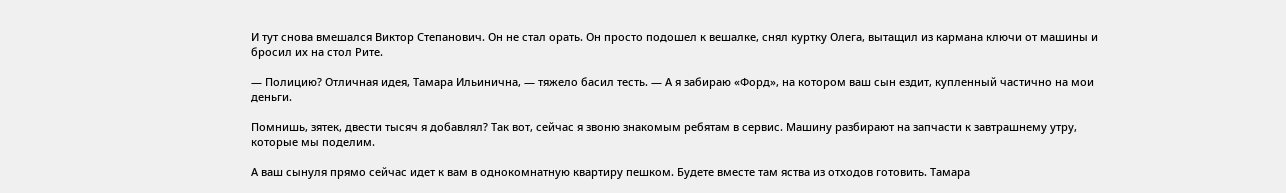И тут снова вмешался Виктор Степанович. Он не стал орать. Он просто подошел к вешалке, снял куртку Олега, вытащил из кармана ключи от машины и бросил их на стол Рите.

— Полицию? Отличная идея, Тамара Ильинична, — тяжело басил тесть. — А я забираю «Форд», на котором ваш сын ездит, купленный частично на мои деньги.

Помнишь, зятек, двести тысяч я добавлял? Так вот, сейчас я звоню знакомым ребятам в сервис. Машину разбирают на запчасти к завтрашнему утру, которые мы поделим.

А ваш сынуля прямо сейчас идет к вам в однокомнатную квартиру пешком. Будете вместе там яства из отходов готовить. Тамара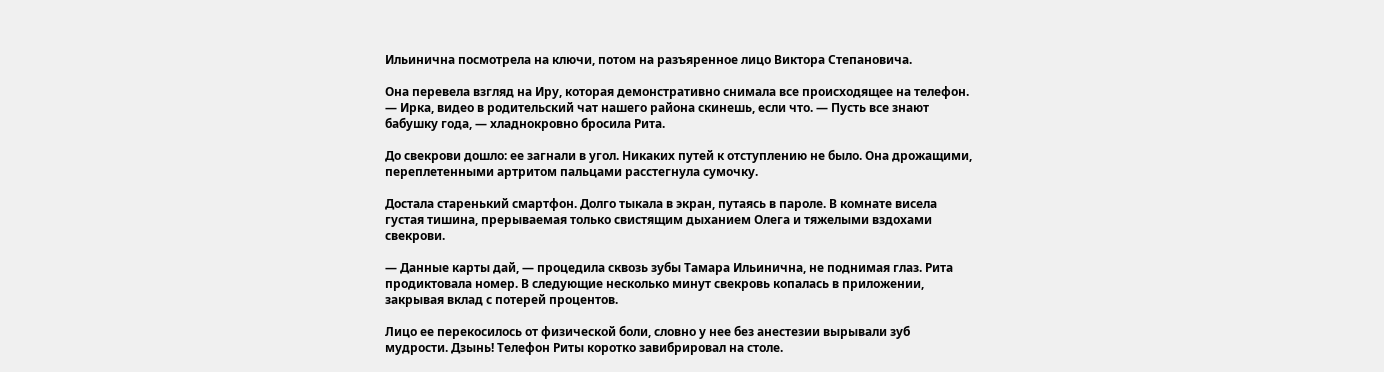Ильинична посмотрела на ключи, потом на разъяренное лицо Виктора Степановича.

Она перевела взгляд на Иру, которая демонстративно снимала все происходящее на телефон. — Ирка, видео в родительский чат нашего района скинешь, если что. — Пусть все знают бабушку года, — хладнокровно бросила Рита.

До свекрови дошло: ее загнали в угол. Никаких путей к отступлению не было. Она дрожащими, переплетенными артритом пальцами расстегнула сумочку.

Достала старенький смартфон. Долго тыкала в экран, путаясь в пароле. В комнате висела густая тишина, прерываемая только свистящим дыханием Олега и тяжелыми вздохами свекрови.

— Данные карты дай, — процедила сквозь зубы Тамара Ильинична, не поднимая глаз. Рита продиктовала номер. В следующие несколько минут свекровь копалась в приложении, закрывая вклад с потерей процентов.

Лицо ее перекосилось от физической боли, словно у нее без анестезии вырывали зуб мудрости. Дзынь! Телефон Риты коротко завибрировал на столе.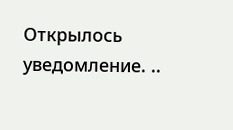Открылось уведомление. ..